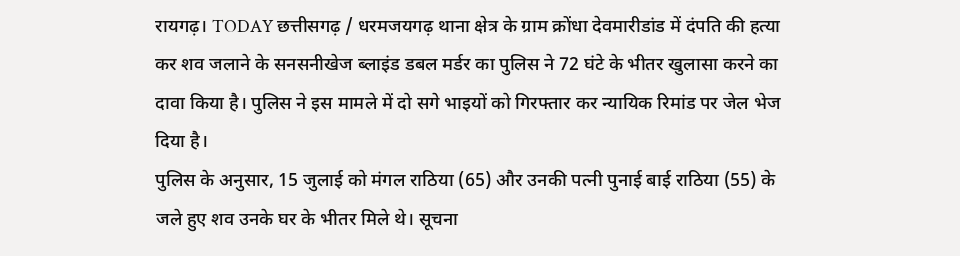रायगढ़। TODAY छत्तीसगढ़ / धरमजयगढ़ थाना क्षेत्र के ग्राम क्रोंधा देवमारीडांड में दंपति की हत्या कर शव जलाने के सनसनीखेज ब्लाइंड डबल मर्डर का पुलिस ने 72 घंटे के भीतर खुलासा करने का दावा किया है। पुलिस ने इस मामले में दो सगे भाइयों को गिरफ्तार कर न्यायिक रिमांड पर जेल भेज दिया है।
पुलिस के अनुसार, 15 जुलाई को मंगल राठिया (65) और उनकी पत्नी पुनाई बाई राठिया (55) के जले हुए शव उनके घर के भीतर मिले थे। सूचना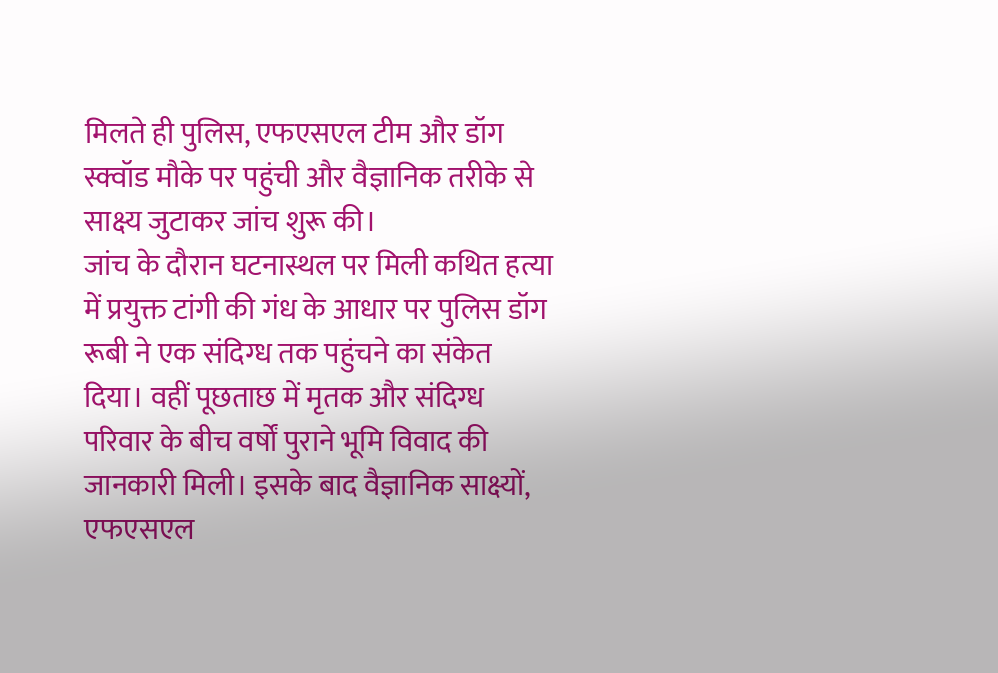मिलते ही पुलिस, एफएसएल टीम और डॉग स्क्वॉड मौके पर पहुंची और वैज्ञानिक तरीके से साक्ष्य जुटाकर जांच शुरू की।
जांच के दौरान घटनास्थल पर मिली कथित हत्या में प्रयुक्त टांगी की गंध के आधार पर पुलिस डॉग रूबी ने एक संदिग्ध तक पहुंचने का संकेत दिया। वहीं पूछताछ में मृतक और संदिग्ध परिवार के बीच वर्षों पुराने भूमि विवाद की जानकारी मिली। इसके बाद वैज्ञानिक साक्ष्यों, एफएसएल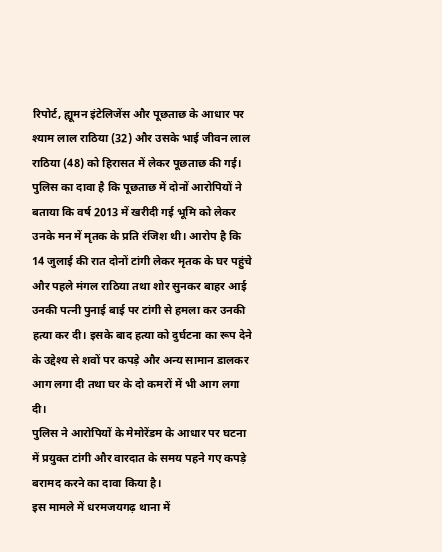रिपोर्ट, ह्यूमन इंटेलिजेंस और पूछताछ के आधार पर श्याम लाल राठिया (32) और उसके भाई जीवन लाल राठिया (48) को हिरासत में लेकर पूछताछ की गई।
पुलिस का दावा है कि पूछताछ में दोनों आरोपियों ने बताया कि वर्ष 2013 में खरीदी गई भूमि को लेकर उनके मन में मृतक के प्रति रंजिश थी। आरोप है कि 14 जुलाई की रात दोनों टांगी लेकर मृतक के घर पहुंचे और पहले मंगल राठिया तथा शोर सुनकर बाहर आई उनकी पत्नी पुनाई बाई पर टांगी से हमला कर उनकी हत्या कर दी। इसके बाद हत्या को दुर्घटना का रूप देने के उद्देश्य से शवों पर कपड़े और अन्य सामान डालकर आग लगा दी तथा घर के दो कमरों में भी आग लगा दी।
पुलिस ने आरोपियों के मेमोरेंडम के आधार पर घटना में प्रयुक्त टांगी और वारदात के समय पहने गए कपड़े बरामद करने का दावा किया है।
इस मामले में धरमजयगढ़ थाना में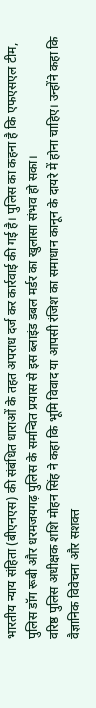भारतीय न्याय संहिता (बीएनएस) की संबंधित धाराओं के तहत अपराध दर्ज कर कार्रवाई की गई है। पुलिस का कहना है कि एफएसएल टीम, पुलिस डॉग रूबी और धरमजयगढ़ पुलिस के समन्वित प्रयास से इस ब्लाइंड डबल मर्डर का खुलासा संभव हो सका।
वरिष्ठ पुलिस अधीक्षक शशि मोहन सिंह ने कहा कि भूमि विवाद या आपसी रंजिश का समाधान कानून के दायरे में होना चाहिए। उन्होंने कहा कि वैज्ञानिक विवेचना और सशक्त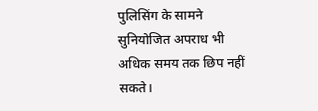पुलिसिंग के सामने सुनियोजित अपराध भी अधिक समय तक छिप नहीं सकते।